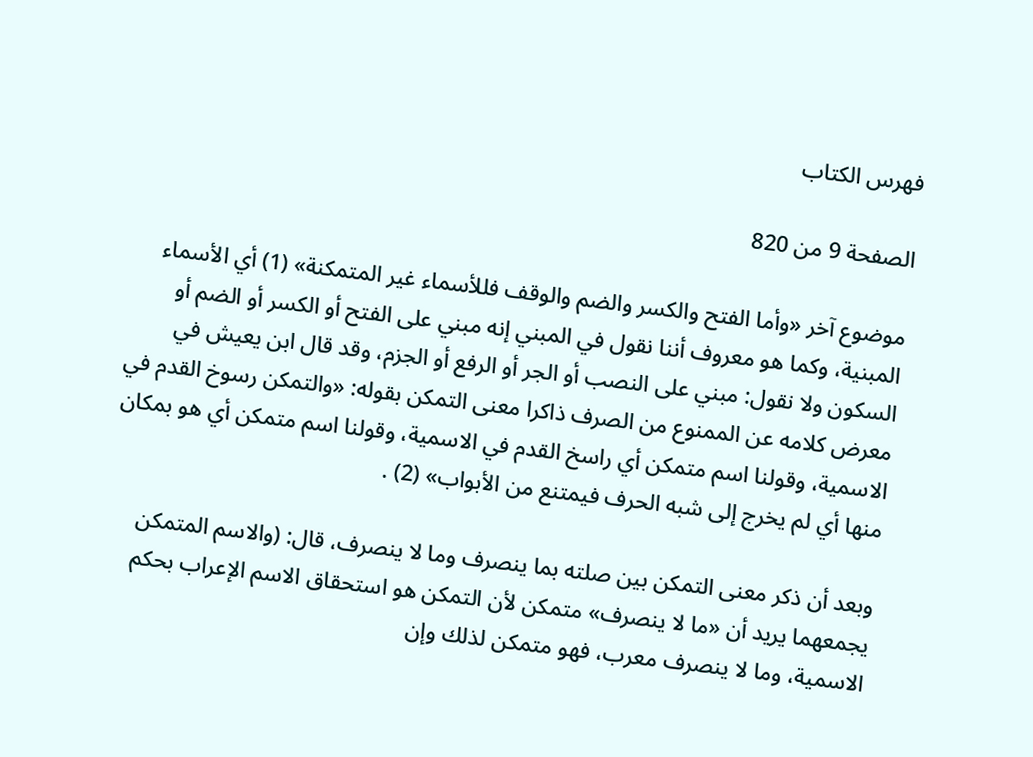فهرس الكتاب

الصفحة 9 من 820

موضوع آخر «وأما الفتح والكسر والضم والوقف فللأسماء غير المتمكنة» (1) أي الأسماء المبنية، وكما هو معروف أننا نقول في المبني إنه مبني على الفتح أو الكسر أو الضم أو السكون ولا نقول: مبني على النصب أو الجر أو الرفع أو الجزم، وقد قال ابن يعيش في معرض كلامه عن الممنوع من الصرف ذاكرا معنى التمكن بقوله: «والتمكن رسوخ القدم في الاسمية، وقولنا اسم متمكن أي راسخ القدم في الاسمية، وقولنا اسم متمكن أي هو بمكان منها أي لم يخرج إلى شبه الحرف فيمتنع من الأبواب» (2) .

وبعد أن ذكر معنى التمكن بين صلته بما ينصرف وما لا ينصرف، قال: (والاسم المتمكن يجمعهما يريد أن «ما لا ينصرف» متمكن لأن التمكن هو استحقاق الاسم الإعراب بحكم الاسمية، وما لا ينصرف معرب، فهو متمكن لذلك وإن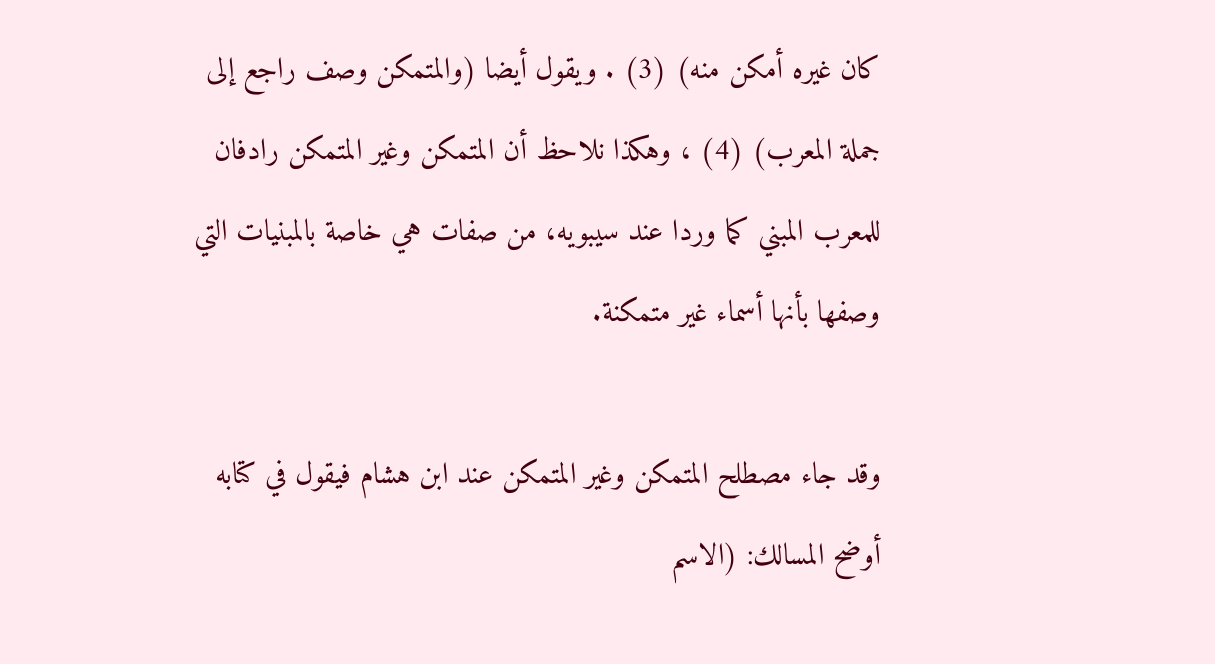كان غيره أمكن منه) (3) . ويقول أيضا (والمتمكن وصف راجع إلى جملة المعرب) (4) ، وهكذا نلاحظ أن المتمكن وغير المتمكن رادفان للمعرب المبني كما وردا عند سيبويه، من صفات هي خاصة بالمبنيات التي وصفها بأنها أسماء غير متمكنة.

وقد جاء مصطلح المتمكن وغير المتمكن عند ابن هشام فيقول في كتابه أوضح المسالك: (الاسم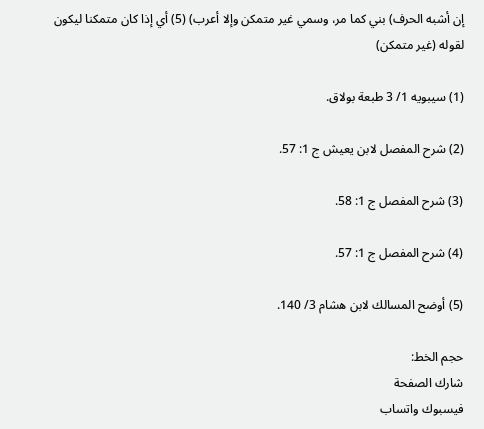إن أشبه الحرف) بني كما مر، وسمي غير متمكن وإلا أعرب) (5) أي إذا كان متمكنا ليكون لقوله (غير متمكن)

(1) سيبويه 1/ 3 طبعة بولاق.

(2) شرح المفصل لابن يعيش ج 1: 57.

(3) شرح المفصل ج 1: 58.

(4) شرح المفصل ج 1: 57.

(5) أوضح المسالك لابن هشام 3/ 140.

حجم الخط:
شارك الصفحة
فيسبوك واتساب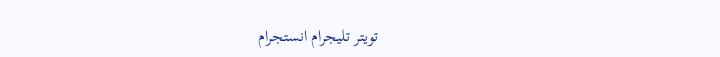تويتر تليجرام انستجرام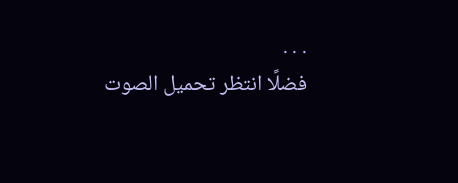. . .
فضلًا انتظر تحميل الصوت